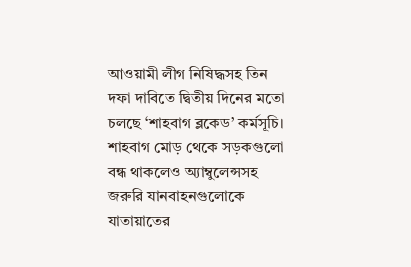আওয়ামী লীগ নিষিদ্ধসহ তিন দফা দাবিতে দ্বিতীয় দিনের মতো চলছে ‘শাহবাগ ব্লকেড’ কর্মসূচি। শাহবাগ মোড় থেকে সড়কগুলো বন্ধ থাকলেও অ্যাম্বুলেন্সসহ জরুরি যানবাহনগুলোকে যাতায়াতের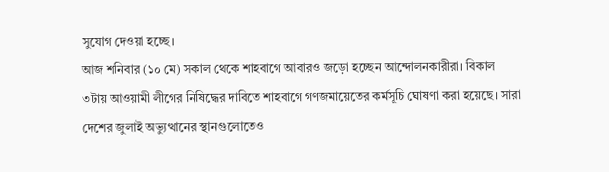সুযোগ দেওয়া হচ্ছে।
আজ শনিবার (১০ মে) সকাল থেকে শাহবাগে আবারও জড়ো হচ্ছেন আন্দোলনকারীরা। বিকাল ৩টায় আওয়ামী লীগের নিষিদ্ধের দাবিতে শাহবাগে গণজমায়েতের কর্মসূচি ঘোষণা করা হয়েছে। সারা দেশের জুলাই অভ্যুত্থানের স্থানগুলোতেও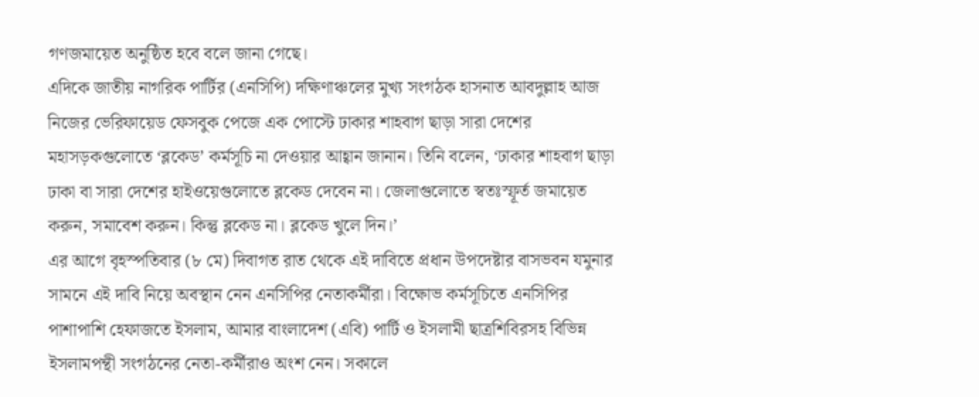গণজমায়েত অনুষ্ঠিত হবে বলে জানা গেছে।
এদিকে জাতীয় নাগরিক পার্টির (এনসিপি) দক্ষিণাঞ্চলের মুখ্য সংগঠক হাসনাত আবদুল্লাহ আজ নিজের ভেরিফায়েড ফেসবুক পেজে এক পোস্টে ঢাকার শাহবাগ ছাড়া সারা দেশের মহাসড়কগুলোতে ‘ব্লকেড’ কর্মসূচি না দেওয়ার আহ্বান জানান। তিনি বলেন, ‘ঢাকার শাহবাগ ছাড়া ঢাকা বা সারা দেশের হাইওয়েগুলোতে ব্লকেড দেবেন না। জেলাগুলোতে স্বতঃস্ফূর্ত জমায়েত করুন, সমাবেশ করুন। কিন্তু ব্লকেড না। ব্লকেড খুলে দিন।’
এর আগে বৃহস্পতিবার (৮ মে) দিবাগত রাত থেকে এই দাবিতে প্রধান উপদেষ্টার বাসভবন যমুনার সামনে এই দাবি নিয়ে অবস্থান নেন এনসিপির নেতাকর্মীরা। বিক্ষোভ কর্মসূচিতে এনসিপির পাশাপাশি হেফাজতে ইসলাম, আমার বাংলাদেশ (এবি) পার্টি ও ইসলামী ছাত্রশিবিরসহ বিভিন্ন ইসলামপন্থী সংগঠনের নেতা-কর্মীরাও অংশ নেন। সকালে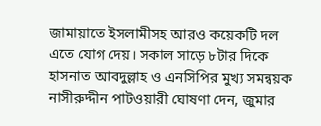জামায়াতে ইসলামীসহ আরও কয়েকটি দল এতে যোগ দেয়। সকাল সাড়ে ৮টার দিকে হাসনাত আবদুল্লাহ ও এনসিপির মুখ্য সমন্বয়ক নাসীরুদ্দীন পাটওয়ারী ঘোষণা দেন, জুমার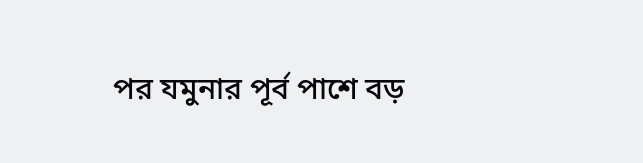পর যমুনার পূর্ব পাশে বড়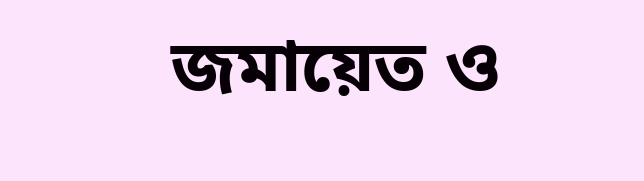জমায়েত ও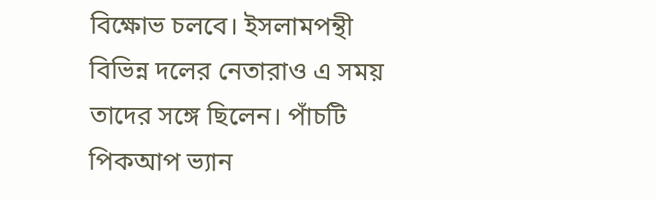বিক্ষোভ চলবে। ইসলামপন্থী বিভিন্ন দলের নেতারাও এ সময় তাদের সঙ্গে ছিলেন। পাঁচটি পিকআপ ভ্যান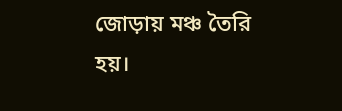জোড়ায় মঞ্চ তৈরি হয়।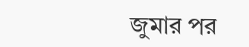জুমার পর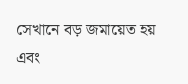সেখানে বড় জমায়েত হয় এবং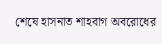শেষে হাসনাত শাহবাগ অবরোধের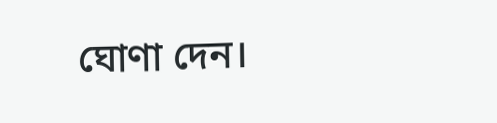ঘোণা দেন।